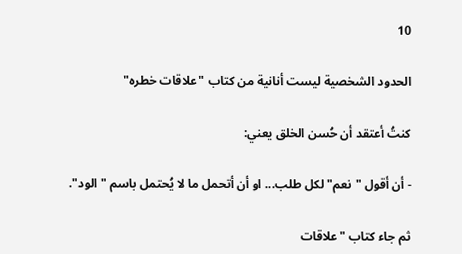10

الحدود الشخصية ليست أنانية من كتاب "علاقات خطره"

كنتُ أعتقد أن حُسن الخلق يعني:

- أن أقول "نعم" لكل طلب... او أن أتحمل ما لا يُحتمل باسم "الود".

ثم جاء كتاب "علاقات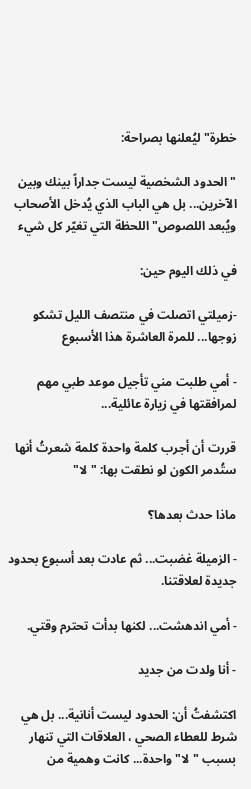خطرة" ليُعلنها بصراحة:

"الحدود الشخصية ليست جداراً بينك وبين الآخرين... بل هي الباب الذي يُدخل الأصحاب ويُبعد اللصوص" اللحظة التي تغيّر كل شيء

في ذلك اليوم حين:

-زميلتي اتصلت في منتصف الليل تشكو زوجها... للمرة العاشرة هذا الأسبوع

- أمي طلبت مني تأجيل موعد طبي مهم لمرافقتها في زيارة عائلية...

قررت أن أجرب كلمة واحدة كلمة شعرتُ أنها ستُدمر الكون لو نطقت بها: "لا"

ماذا حدث بعدها؟

- الزميلة غضبت... ثم عادت بعد أسبوع بحدود جديدة لعلاقتنا.

- أمي اندهشت... لكنها بدأت تحترم وقتي.

- أنا ولدت من جديد

اكتشفتُ أن: الحدود ليست أنانية... بل هي شرط للعطاء الصحي ، العلاقات التي تنهار بسبب "لا" واحدة... كانت وهمية من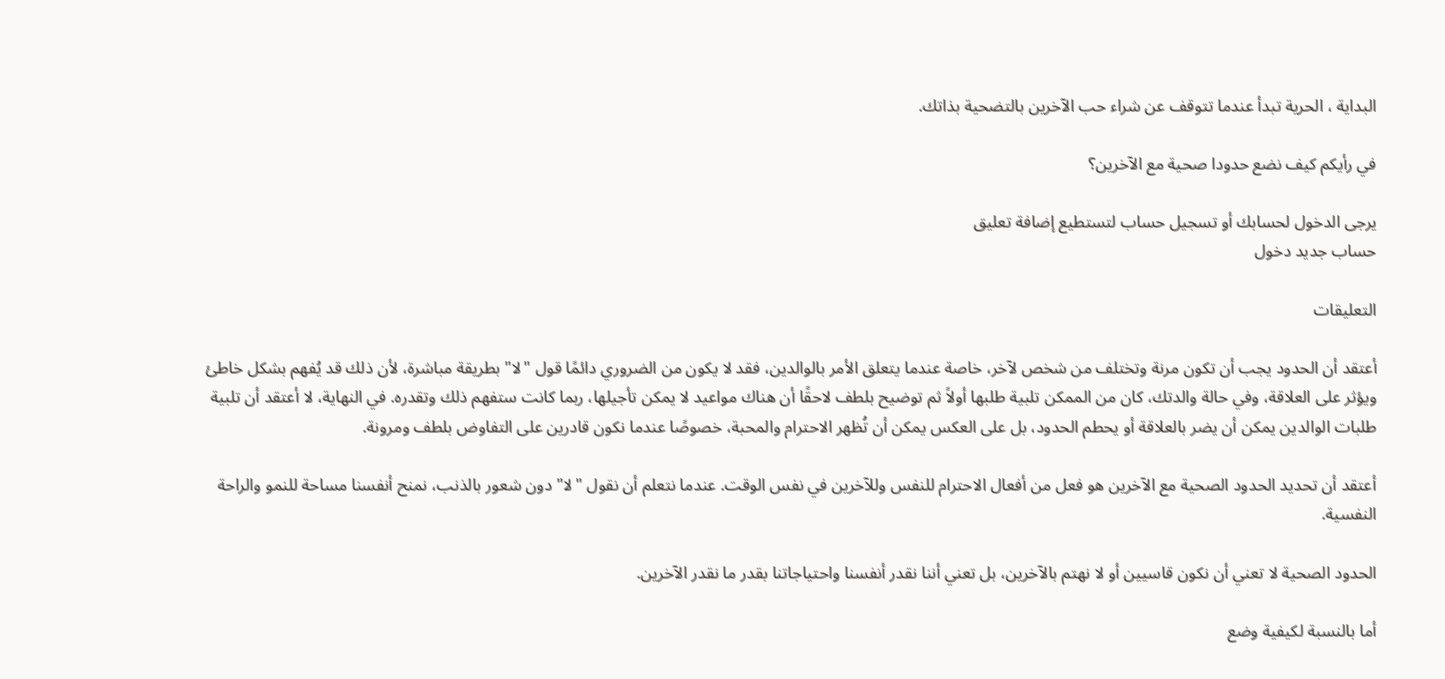البداية ، الحرية تبدأ عندما تتوقف عن شراء حب الآخرين بالتضحية بذاتك.

في رأيكم كيف نضع حدودا صحية مع الآخرين؟

يرجى الدخول لحسابك أو تسجيل حساب لتستطيع إضافة تعليق
حساب جديد دخول

التعليقات

أعتقد أن الحدود يجب أن تكون مرنة وتختلف من شخص لآخر، خاصة عندما يتعلق الأمر بالوالدين، فقد لا يكون من الضروري دائمًا قول "لا" بطريقة مباشرة، لأن ذلك قد يُفهم بشكل خاطئ ويؤثر على العلاقة، وفي حالة والدتك، كان من الممكن تلبية طلبها أولاً ثم توضيح بلطف لاحقًا أن هناك مواعيد لا يمكن تأجيلها، ربما كانت ستفهم ذلك وتقدره. في النهاية، لا أعتقد أن تلبية طلبات الوالدين يمكن أن يضر بالعلاقة أو يحطم الحدود، بل على العكس يمكن أن تُظهر الاحترام والمحبة، خصوصًا عندما نكون قادرين على التفاوض بلطف ومرونة.

أعتقد أن تحديد الحدود الصحية مع الآخرين هو فعل من أفعال الاحترام للنفس وللآخرين في نفس الوقت. عندما نتعلم أن نقول "لا" دون شعور بالذنب، نمنح أنفسنا مساحة للنمو والراحة النفسية.

الحدود الصحية لا تعني أن نكون قاسيين أو لا نهتم بالآخرين، بل تعني أننا نقدر أنفسنا واحتياجاتنا بقدر ما نقدر الآخرين.

أما بالنسبة لكيفية وضع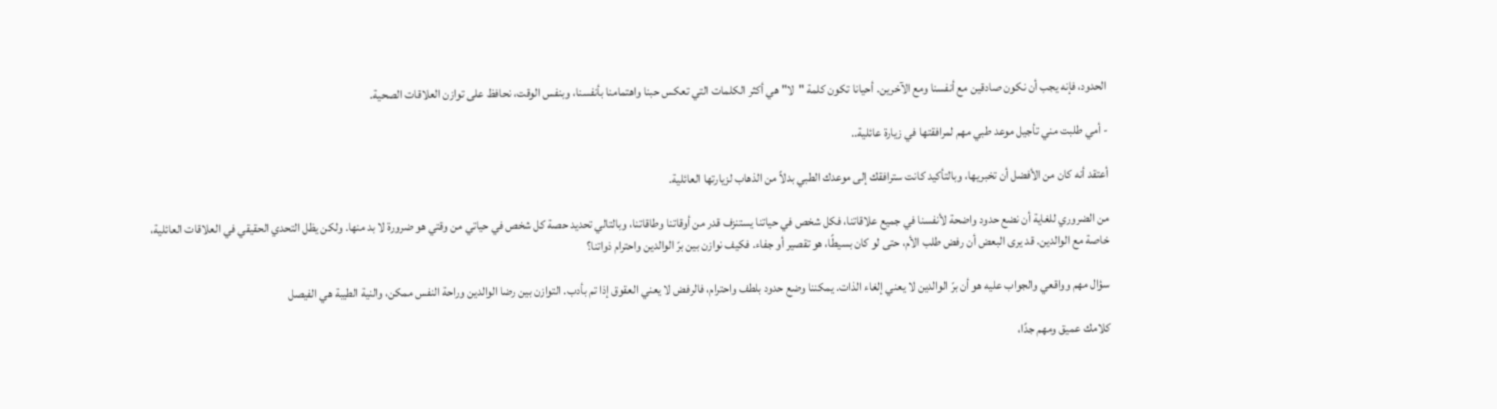الحدود، فإنه يجب أن نكون صادقين مع أنفسنا ومع الآخرين. أحيانا تكون كلمة "لا" هي أكثر الكلمات التي تعكس حبنا واهتمامنا بأنفسنا، وبنفس الوقت، نحافظ على توازن العلاقات الصحية.

- أمي طلبت مني تأجيل موعد طبي مهم لمرافقتها في زيارة عائلية..

أعتقد أنه كان من الأفضل أن تخبريها، وبالتأكيد كانت سترافقك إلى موعدك الطبي بدلاً من الذهاب لزيارتها العائلية.

من الضروري للغاية أن نضع حدود واضحة لأنفسنا في جميع علاقاتنا، فكل شخص في حياتنا يستنزف قدر من أوقاتنا وطاقاتنا، وبالتالي تحديد حصة كل شخص في حياتي من وقتي هو ضرورة لا بد منها. ولكن يظل التحدي الحقيقي في العلاقات العائلية، خاصة مع الوالدين. قد يرى البعض أن رفض طلب الأم، حتى لو كان بسيطًا، هو تقصير أو جفاء. فكيف نوازن بين برّ الوالدين واحترام ذواتنا؟

سؤال مهم وواقعي والجواب عليه هو أن برّ الوالدين لا يعني إلغاء الذات. يمكننا وضع حدود بلطف واحترام، فالرفض لا يعني العقوق إذا تم بأدب. التوازن بين رضا الوالدين وراحة النفس ممكن، والنية الطيبة هي الفيصل

كلامك عميق ومهم جدًا،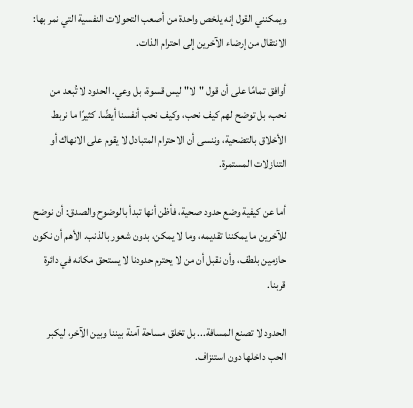ويمكنني القول إنه يلخص واحدة من أصعب التحولات النفسية التي نمر بها: الانتقال من إرضاء الآخرين إلى احترام الذات.

أوافق تمامًا على أن قول "لا" ليس قسوة، بل وعي. الحدود لا تُبعد من نحب، بل توضح لهم كيف نحب، وكيف نحب أنفسنا أيضًا. كثيرًا ما نربط الأخلاق بالتضحية، وننسى أن الاحترام المتبادل لا يقوم على الانهاك أو التنازلات المستمرة.

أما عن كيفية وضع حدود صحية، فأظن أنها تبدأ بالوضوح والصدق: أن نوضح للآخرين ما يمكننا تقديمه، وما لا يمكن، بدون شعور بالذنب. الأهم أن نكون حازمين بلطف، وأن نقبل أن من لا يحترم حدودنا لا يستحق مكانه في دائرة قربنا.

الحدود لا تصنع المسافة... بل تخلق مساحة آمنة بيننا وبين الآخر، ليكبر الحب داخلها دون استنزاف.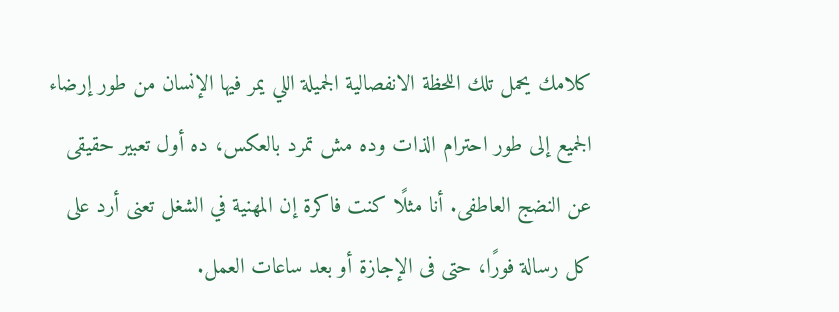كلامك يحمل تلك اللحظة الانفصالية الجميلة اللي يمر فيها الإنسان من طور إرضاء الجميع إلى طور احترام الذات وده مش تمرد بالعكس، ده أول تعبير حقيقى عن النضج العاطفى. أنا مثلًا كنت فاكرة إن المهنية في الشغل تعنى أرد على كل رسالة فورًا، حتى فى الإجازة أو بعد ساعات العمل.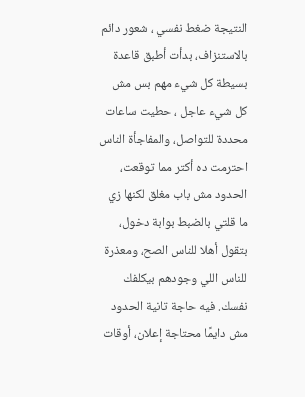النتيجة ضغط نفسي ، شعور دائم بالاستنزاف، بدأت أطبق قاعدة بسيطة كل شيء مهم بس مش كل شيء عاجل ، حطيت ساعات محددة للتواصل، والمفاجأة الناس احترمت ده أكتر مما توقعت، الحدود مش باب مغلق لكنها زي ما قلتي بالضبط بوابة دخول، بتقول أهلا للناس الصح، ومعذرة للناس اللي وجودهم بيكلفك نفسك. فيه حاجة تانية الحدود مش دايمًا محتاجة إعلان، أوقات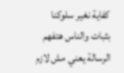كفاية نغير سلوكنا بثبات والناس هتفهم الرسالة يعني مش لازم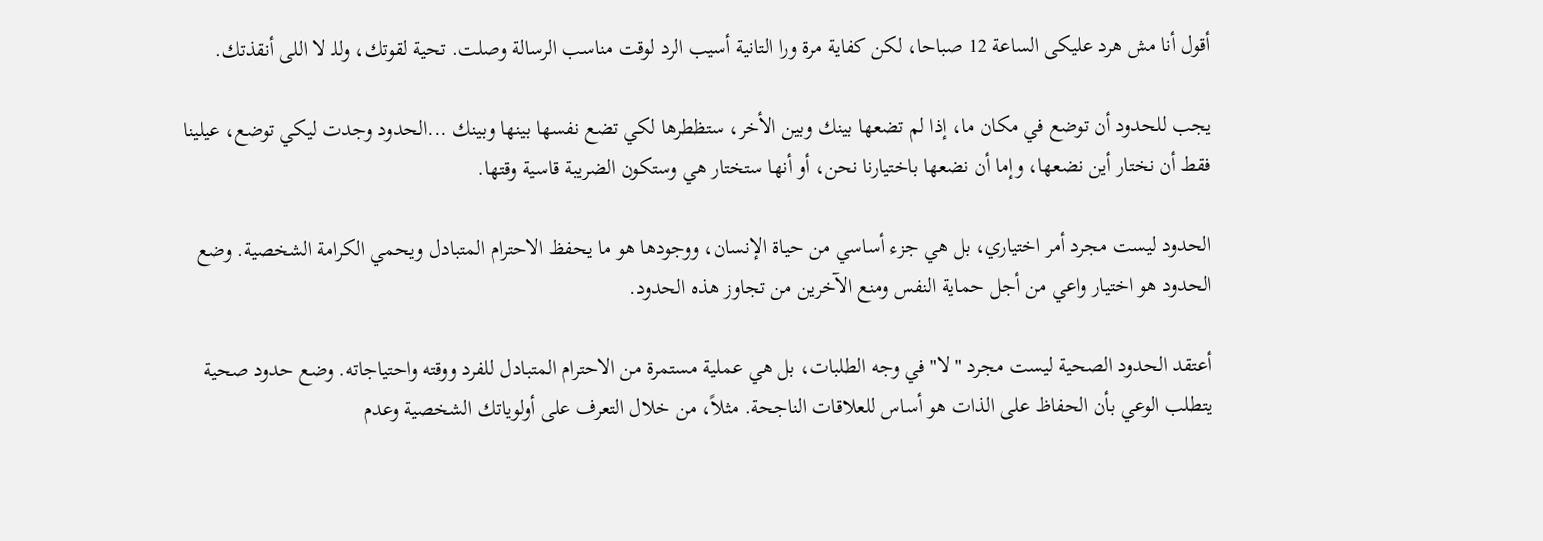أقول أنا مش هرد عليكى الساعة 12 صباحا، لكن كفاية مرة ورا التانية أسيب الرد لوقت مناسب الرسالة وصلت. تحية لقوتك، وللـ لا اللى أنقذتك.

يجب للحدود أن توضع في مكان ما، إذا لم تضعها بينك وبين الأخر، ستظطرها لكي تضع نفسها بينها وبينك ...الحدود وجدت ليكي توضع، عيلينا فقط أن نختار أين نضعها، وإما أن نضعها باختيارنا نحن، أو أنها ستختار هي وستكون الضريبة قاسية وقتها.

الحدود ليست مجرد أمر اختياري، بل هي جزء أساسي من حياة الإنسان، ووجودها هو ما يحفظ الاحترام المتبادل ويحمي الكرامة الشخصية. وضع الحدود هو اختيار واعي من أجل حماية النفس ومنع الآخرين من تجاوز هذه الحدود.

أعتقد الحدود الصحية ليست مجرد "لا" في وجه الطلبات، بل هي عملية مستمرة من الاحترام المتبادل للفرد ووقته واحتياجاته. وضع حدود صحية يتطلب الوعي بأن الحفاظ على الذات هو أساس للعلاقات الناجحة. مثلاً، من خلال التعرف على أولوياتك الشخصية وعدم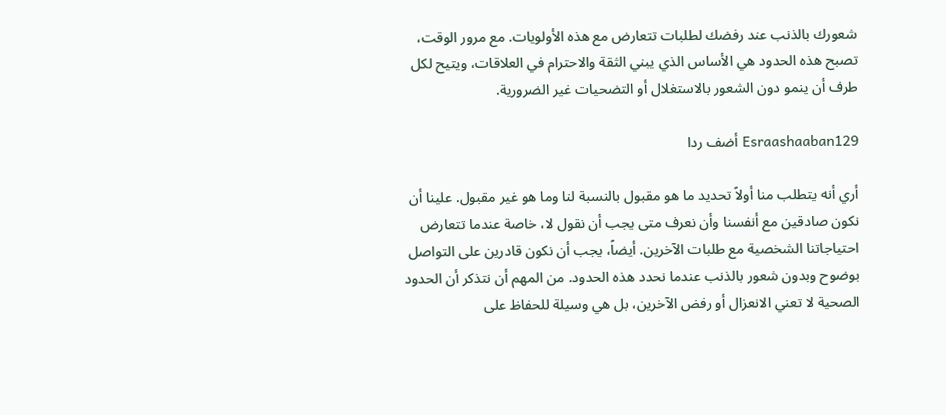شعورك بالذنب عند رفضك لطلبات تتعارض مع هذه الأولويات. مع مرور الوقت، تصبح هذه الحدود هي الأساس الذي يبني الثقة والاحترام في العلاقات، ويتيح لكل طرف أن ينمو دون الشعور بالاستغلال أو التضحيات غير الضرورية.

Esraashaaban129 أضف ردا

أري أنه يتطلب منا أولاً تحديد ما هو مقبول بالنسبة لنا وما هو غير مقبول. علينا أن نكون صادقين مع أنفسنا وأن نعرف متى يجب أن نقول لا، خاصة عندما تتعارض احتياجاتنا الشخصية مع طلبات الآخرين. أيضاً، يجب أن نكون قادرين على التواصل بوضوح وبدون شعور بالذنب عندما نحدد هذه الحدود. من المهم أن نتذكر أن الحدود الصحية لا تعني الانعزال أو رفض الآخرين، بل هي وسيلة للحفاظ على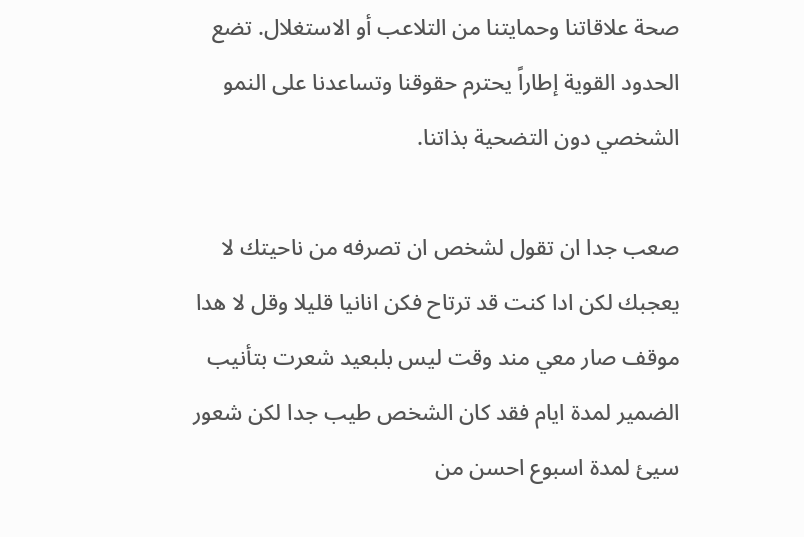صحة علاقاتنا وحمايتنا من التلاعب أو الاستغلال. تضع الحدود القوية إطاراً يحترم حقوقنا وتساعدنا على النمو الشخصي دون التضحية بذاتنا.

صعب جدا ان تقول لشخص ان تصرفه من ناحيتك لا يعجبك لكن ادا كنت قد ترتاح فكن انانيا قليلا وقل لا هدا موقف صار معي مند وقت ليس بلبعيد شعرت بتأنيب الضمير لمدة ايام فقد كان الشخص طيب جدا لكن شعور سيئ لمدة اسبوع احسن من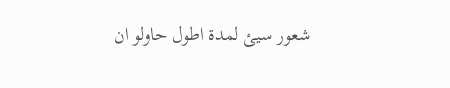شعور سيئ لمدة اطول حاولو ان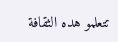تتعلمو هده الثقافة